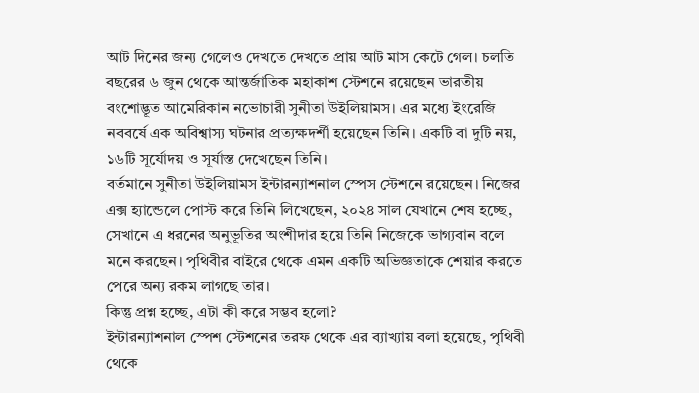আট দিনের জন্য গেলেও দেখতে দেখতে প্রায় আট মাস কেটে গেল। চলতি বছরের ৬ জুন থেকে আন্তর্জাতিক মহাকাশ স্টেশনে রয়েছেন ভারতীয় বংশোদ্ভূত আমেরিকান নভোচারী সুনীতা উইলিয়ামস। এর মধ্যে ইংরেজি নববর্ষে এক অবিশ্বাস্য ঘটনার প্রত্যক্ষদর্শী হয়েছেন তিনি। একটি বা দুটি নয়, ১৬টি সূর্যোদয় ও সূর্যাস্ত দেখেছেন তিনি।
বর্তমানে সুনীতা উইলিয়ামস ইন্টারন্যাশনাল স্পেস স্টেশনে রয়েছেন। নিজের এক্স হ্যান্ডেলে পোস্ট করে তিনি লিখেছেন, ২০২৪ সাল যেখানে শেষ হচ্ছে, সেখানে এ ধরনের অনুভূতির অংশীদার হয়ে তিনি নিজেকে ভাগ্যবান বলে মনে করছেন। পৃথিবীর বাইরে থেকে এমন একটি অভিজ্ঞতাকে শেয়ার করতে পেরে অন্য রকম লাগছে তার।
কিন্তু প্রশ্ন হচ্ছে, এটা কী করে সম্ভব হলো?
ইন্টারন্যাশনাল স্পেশ স্টেশনের তরফ থেকে এর ব্যাখ্যায় বলা হয়েছে, পৃথিবী থেকে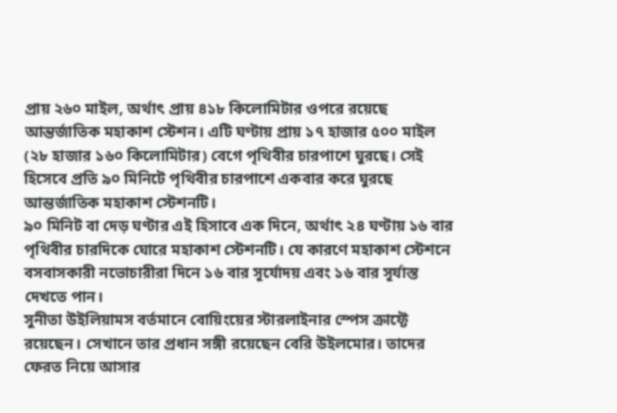প্রায় ২৬০ মাইল, অর্থাৎ প্রায় ৪১৮ কিলোমিটার ওপরে রয়েছে আন্তর্জাতিক মহাকাশ স্টেশন। এটি ঘণ্টায় প্রায় ১৭ হাজার ৫০০ মাইল (২৮ হাজার ১৬০ কিলোমিটার) বেগে পৃথিবীর চারপাশে ঘুরছে। সেই হিসেবে প্রতি ৯০ মিনিটে পৃথিবীর চারপাশে একবার করে ঘুরছে আন্তর্জাতিক মহাকাশ স্টেশনটি।
৯০ মিনিট বা দেড় ঘণ্টার এই হিসাবে এক দিনে, অর্থাৎ ২৪ ঘণ্টায় ১৬ বার পৃথিবীর চারদিকে ঘোরে মহাকাশ স্টেশনটি। যে কারণে মহাকাশ স্টেশনে বসবাসকারী নভোচারীরা দিনে ১৬ বার সূর্যোদয় এবং ১৬ বার সূর্যাস্ত দেখতে পান।
সুনীতা উইলিয়ামস বর্তমানে বোয়িংয়ের স্টারলাইনার স্পেস ক্রাফ্টে রয়েছেন। সেখানে তার প্রধান সঙ্গী রয়েছেন বেরি উইলমোর। তাদের ফেরত নিয়ে আসার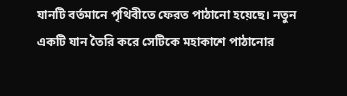যানটি বর্তমানে পৃথিবীতে ফেরত পাঠানো হয়েছে। নতুন একটি যান তৈরি করে সেটিকে মহাকাশে পাঠানোর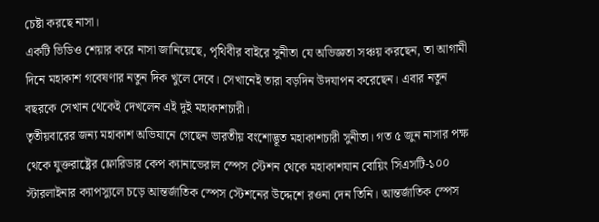চেষ্টা করছে নাসা।
একটি ভিডিও শেয়ার করে নাসা জানিয়েছে, পৃথিবীর বাইরে সুনীতা যে অভিজ্ঞতা সঞ্চয় করছেন, তা আগামী দিনে মহাকাশ গবেষণার নতুন দিক খুলে দেবে। সেখানেই তারা বড়দিন উদযাপন করেছেন। এবার নতুন বছরকে সেখান থেকেই দেখলেন এই দুই মহাকাশচারী।
তৃতীয়বারের জন্য মহাকাশ অভিযানে গেছেন ভারতীয় বংশোদ্ভূত মহাকাশচারী সুনীতা। গত ৫ জুন নাসার পক্ষ থেকে যুক্তরাষ্ট্রের ফ্লোরিডার কেপ ক্যানাভেরাল স্পেস স্টেশন থেকে মহাকাশযান বোয়িং সিএসটি-১০০ স্টারলাইনার ক্যাপস্যুলে চড়ে আন্তর্জাতিক স্পেস স্টেশনের উদ্দেশে রওনা দেন তিনি। আন্তর্জাতিক স্পেস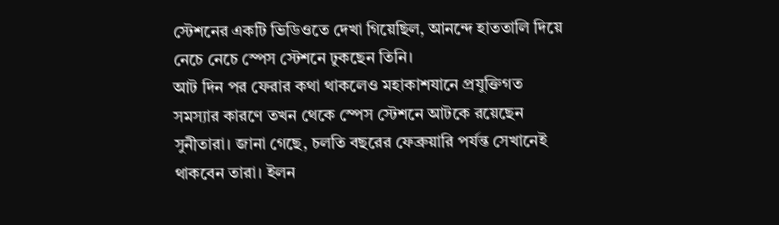স্টেশনের একটি ভিডিওতে দেখা গিয়েছিল, আনন্দে হাততালি দিয়ে নেচে নেচে স্পেস স্টেশনে ঢুকছেন তিনি।
আট দিন পর ফেরার কথা থাকলেও মহাকাশযানে প্রযুক্তিগত সমস্যার কারণে তখন থেকে স্পেস স্টেশনে আটকে রয়েছেন সুনীতারা। জানা গেছে, চলতি বছরের ফেব্রুয়ারি পর্যন্ত সেখানেই থাকবেন তারা। ইলন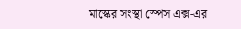মাস্কের সংস্থা স্পেস এক্স-এর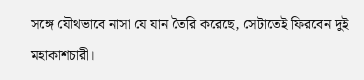সঙ্গে যৌথভাবে নাসা যে যান তৈরি করেছে, সেটাতেই ফিরবেন দুই মহাকাশচারী।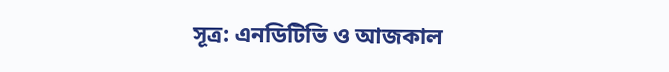সূত্র: এনডিটিভি ও আজকাল